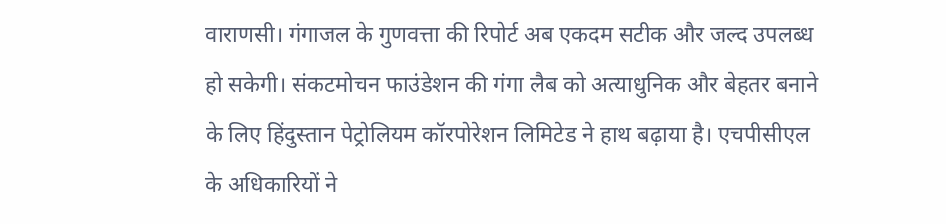वाराणसी। गंगाजल के गुणवत्ता की रिपोर्ट अब एकदम सटीक और जल्द उपलब्ध हो सकेगी। संकटमोचन फाउंडेशन की गंगा लैब को अत्याधुनिक और बेहतर बनाने के लिए हिंदुस्तान पेट्रोलियम कॉरपोरेशन लिमिटेड ने हाथ बढ़ाया है। एचपीसीएल के अधिकारियों ने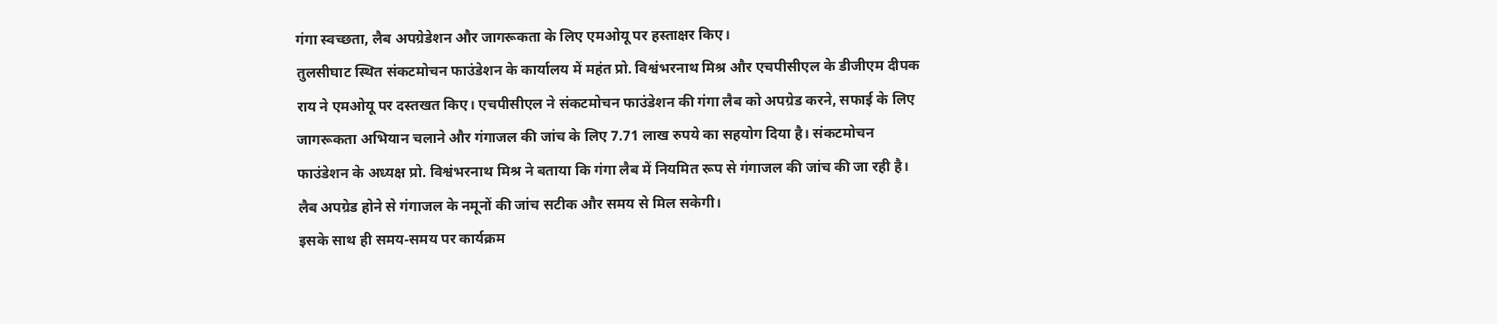गंगा स्वच्छता, लैब अपग्रेडेशन और जागरूकता के लिए एमओयू पर हस्ताक्षर किए।
तुलसीघाट स्थित संकटमोचन फाउंडेशन के कार्यालय में महंत प्रो. विश्वंभरनाथ मिश्र और एचपीसीएल के डीजीएम दीपक राय ने एमओयू पर दस्तखत किए। एचपीसीएल ने संकटमोचन फाउंडेशन की गंगा लैब को अपग्रेड करने, सफाई के लिए जागरूकता अभियान चलाने और गंगाजल की जांच के लिए 7.71 लाख रुपये का सहयोग दिया है। संकटमोचन फाउंडेशन के अध्यक्ष प्रो. विश्वंभरनाथ मिश्र ने बताया कि गंगा लैब में नियमित रूप से गंगाजल की जांच की जा रही है। लैब अपग्रेड होने से गंगाजल के नमूनों की जांच सटीक और समय से मिल सकेगी।
इसके साथ ही समय-समय पर कार्यक्रम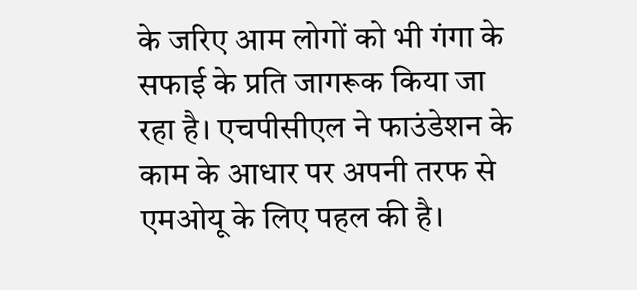के जरिए आम लोगों को भी गंगा के सफाई के प्रति जागरूक किया जा रहा है। एचपीसीएल ने फाउंडेशन के काम के आधार पर अपनी तरफ से एमओयू के लिए पहल की है।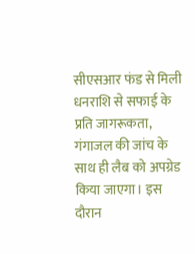सीएसआर फंड से मिली धनराशि से सफाई के प्रति जागरूकता, गंगाजल की जांच के साथ ही लैब को अपग्रेड किया जाएगा। इस दौरान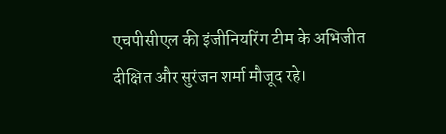एचपीसीएल की इंजीनियरिंग टीम के अभिजीत दीक्षित और सुरंजन शर्मा मौजूद रहे।